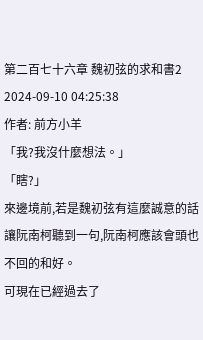第二百七十六章 魏初弦的求和書2
2024-09-10 04:25:38
作者: 前方小羊
「我?我沒什麼想法。」
「瞎?」
來邊境前,若是魏初弦有這麼誠意的話讓阮南柯聽到一句,阮南柯應該會頭也不回的和好。
可現在已經過去了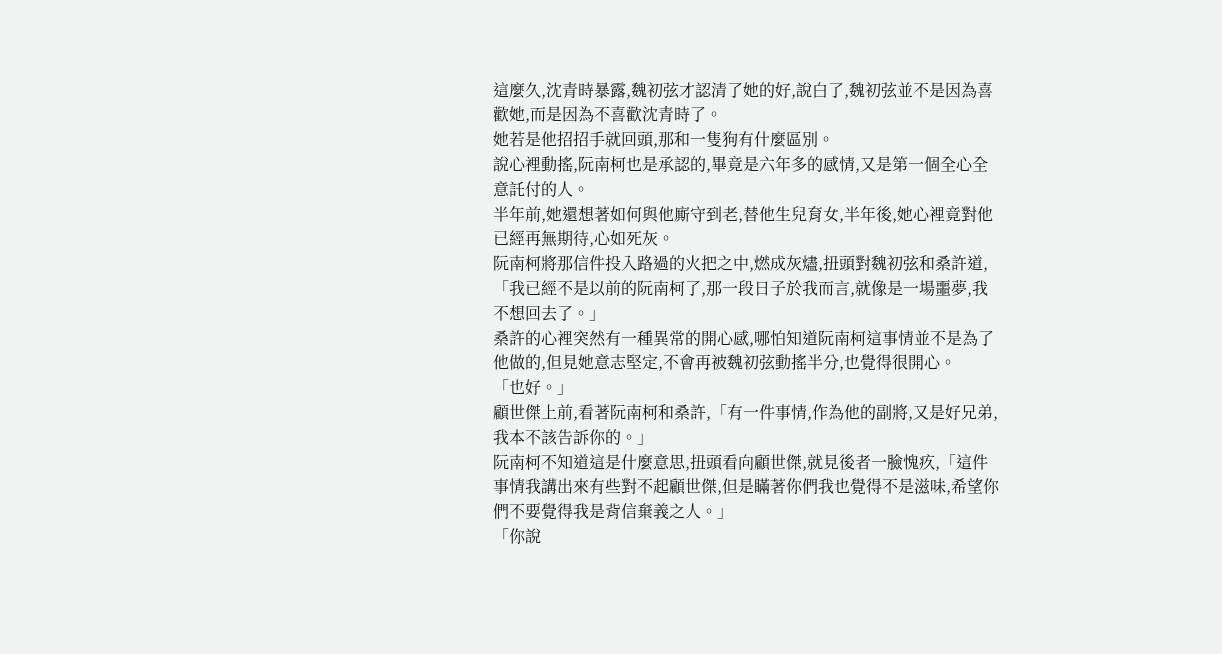這麼久,沈青時暴露,魏初弦才認清了她的好,說白了,魏初弦並不是因為喜歡她,而是因為不喜歡沈青時了。
她若是他招招手就回頭,那和一隻狗有什麼區別。
說心裡動搖,阮南柯也是承認的,畢竟是六年多的感情,又是第一個全心全意託付的人。
半年前,她還想著如何與他廝守到老,替他生兒育女,半年後,她心裡竟對他已經再無期待,心如死灰。
阮南柯將那信件投入路過的火把之中,燃成灰燼,扭頭對魏初弦和桑許道,「我已經不是以前的阮南柯了,那一段日子於我而言,就像是一場噩夢,我不想回去了。」
桑許的心裡突然有一種異常的開心感,哪怕知道阮南柯這事情並不是為了他做的,但見她意志堅定,不會再被魏初弦動搖半分,也覺得很開心。
「也好。」
顧世傑上前,看著阮南柯和桑許,「有一件事情,作為他的副將,又是好兄弟,我本不該告訴你的。」
阮南柯不知道這是什麼意思,扭頭看向顧世傑,就見後者一臉愧疚,「這件事情我講出來有些對不起顧世傑,但是瞞著你們我也覺得不是滋味,希望你們不要覺得我是背信棄義之人。」
「你說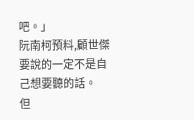吧。」
阮南柯預料,顧世傑要說的一定不是自己想要聽的話。
但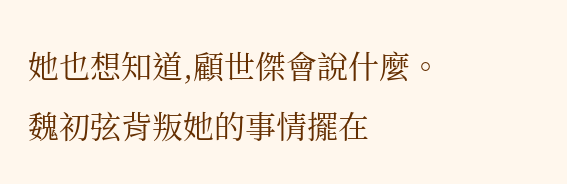她也想知道,顧世傑會說什麼。
魏初弦背叛她的事情擺在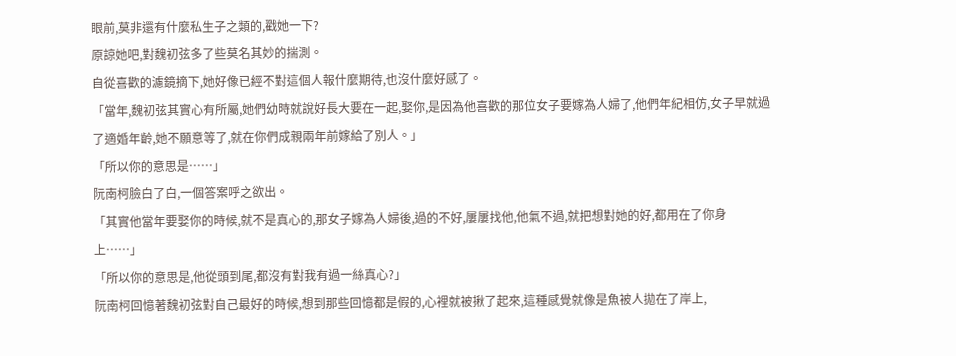眼前,莫非還有什麼私生子之類的,戳她一下?
原諒她吧,對魏初弦多了些莫名其妙的揣測。
自從喜歡的濾鏡摘下,她好像已經不對這個人報什麼期待,也沒什麼好感了。
「當年,魏初弦其實心有所屬,她們幼時就說好長大要在一起,娶你,是因為他喜歡的那位女子要嫁為人婦了,他們年紀相仿,女子早就過了適婚年齡,她不願意等了,就在你們成親兩年前嫁給了別人。」
「所以你的意思是……」
阮南柯臉白了白,一個答案呼之欲出。
「其實他當年要娶你的時候,就不是真心的,那女子嫁為人婦後,過的不好,屢屢找他,他氣不過,就把想對她的好,都用在了你身上……」
「所以你的意思是,他從頭到尾,都沒有對我有過一絲真心?」
阮南柯回憶著魏初弦對自己最好的時候,想到那些回憶都是假的,心裡就被揪了起來,這種感覺就像是魚被人拋在了岸上,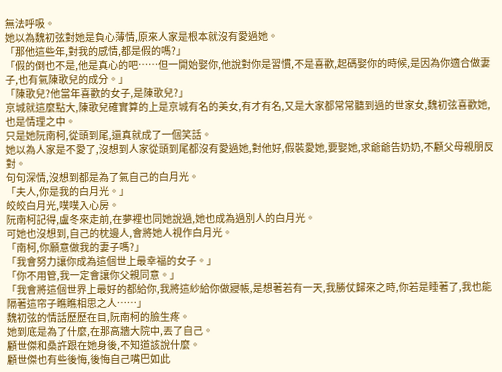無法呼吸。
她以為魏初弦對她是負心薄情,原來人家是根本就沒有愛過她。
「那他這些年,對我的感情,都是假的嗎?」
「假的倒也不是,他是真心的吧……但一開始娶你,他說對你是習慣,不是喜歡,起碼娶你的時候,是因為你適合做妻子,也有氣陳歌兒的成分。」
「陳歌兒?他當年喜歡的女子,是陳歌兒?」
京城就這麼點大,陳歌兒確實算的上是京城有名的美女,有才有名,又是大家都常常聽到過的世家女,魏初弦喜歡她,也是情理之中。
只是她阮南柯,從頭到尾,還真就成了一個笑話。
她以為人家是不愛了,沒想到人家從頭到尾都沒有愛過她,對他好,假裝愛她,要娶她,求爺爺告奶奶,不顧父母親朋反對。
句句深情,沒想到都是為了氣自己的白月光。
「夫人,你是我的白月光。」
皎皎白月光,噗噗入心房。
阮南柯記得,盧冬來走前,在夢裡也同她說過,她也成為過別人的白月光。
可她也沒想到,自己的枕邊人,會將她人視作白月光。
「南柯,你願意做我的妻子嗎?」
「我會努力讓你成為這個世上最幸福的女子。」
「你不用管,我一定會讓你父親同意。」
「我會將這個世界上最好的都給你,我將這紗給你做寢帳,是想著若有一天,我勝仗歸來之時,你若是睡著了,我也能隔著這帘子瞧瞧相思之人……」
魏初弦的情話歷歷在目,阮南柯的臉生疼。
她到底是為了什麼,在那高牆大院中,丟了自己。
顧世傑和桑許跟在她身後,不知道該說什麼。
顧世傑也有些後悔,後悔自己嘴巴如此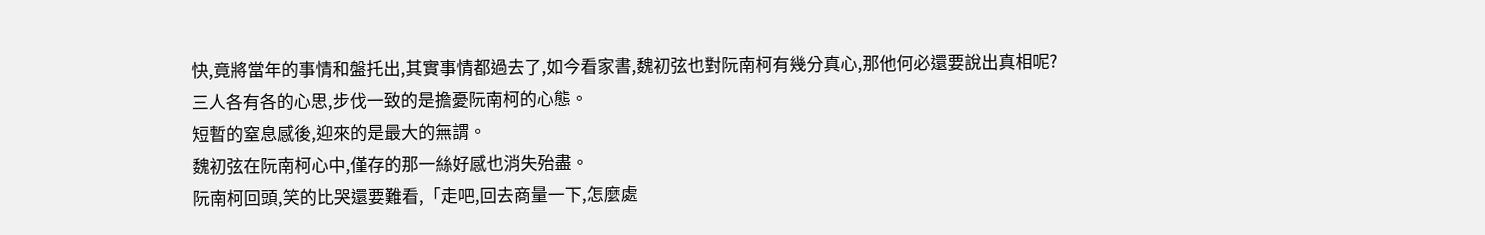快,竟將當年的事情和盤托出,其實事情都過去了,如今看家書,魏初弦也對阮南柯有幾分真心,那他何必還要說出真相呢?
三人各有各的心思,步伐一致的是擔憂阮南柯的心態。
短暫的窒息感後,迎來的是最大的無謂。
魏初弦在阮南柯心中,僅存的那一絲好感也消失殆盡。
阮南柯回頭,笑的比哭還要難看,「走吧,回去商量一下,怎麼處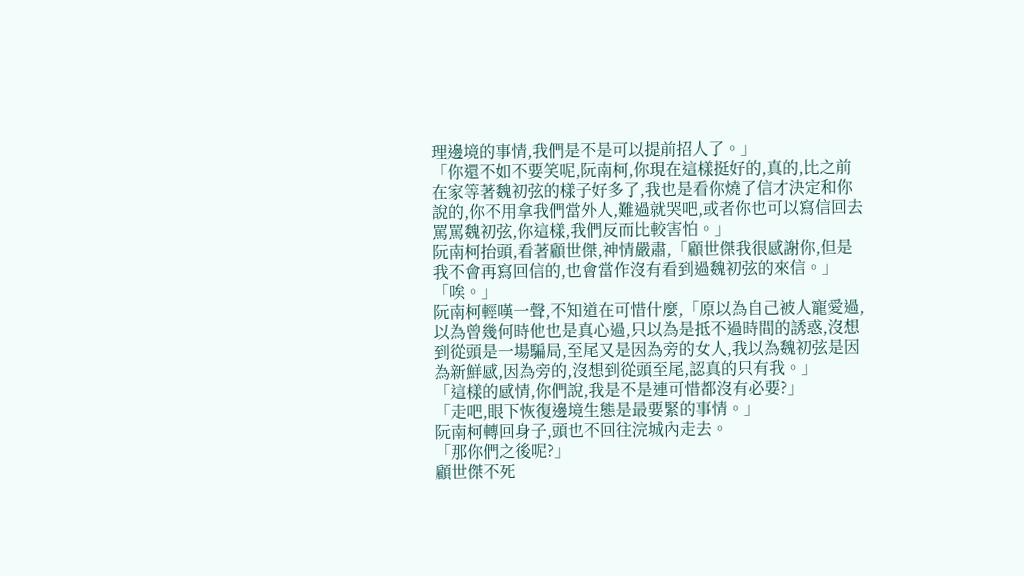理邊境的事情,我們是不是可以提前招人了。」
「你還不如不要笑呢,阮南柯,你現在這樣挺好的,真的,比之前在家等著魏初弦的樣子好多了,我也是看你燒了信才決定和你說的,你不用拿我們當外人,難過就哭吧,或者你也可以寫信回去罵罵魏初弦,你這樣,我們反而比較害怕。」
阮南柯抬頭,看著顧世傑,神情嚴肅,「顧世傑我很感謝你,但是我不會再寫回信的,也會當作沒有看到過魏初弦的來信。」
「唉。」
阮南柯輕嘆一聲,不知道在可惜什麼,「原以為自己被人寵愛過,以為曾幾何時他也是真心過,只以為是抵不過時間的誘惑,沒想到從頭是一場騙局,至尾又是因為旁的女人,我以為魏初弦是因為新鮮感,因為旁的,沒想到從頭至尾,認真的只有我。」
「這樣的感情,你們說,我是不是連可惜都沒有必要?」
「走吧,眼下恢復邊境生態是最要緊的事情。」
阮南柯轉回身子,頭也不回往浣城內走去。
「那你們之後呢?」
顧世傑不死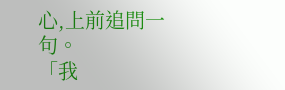心,上前追問一句。
「我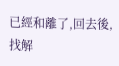已經和離了,回去後,找解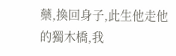藥,換回身子,此生他走他的獨木橋,我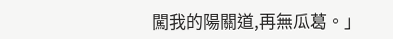闖我的陽關道,再無瓜葛。」